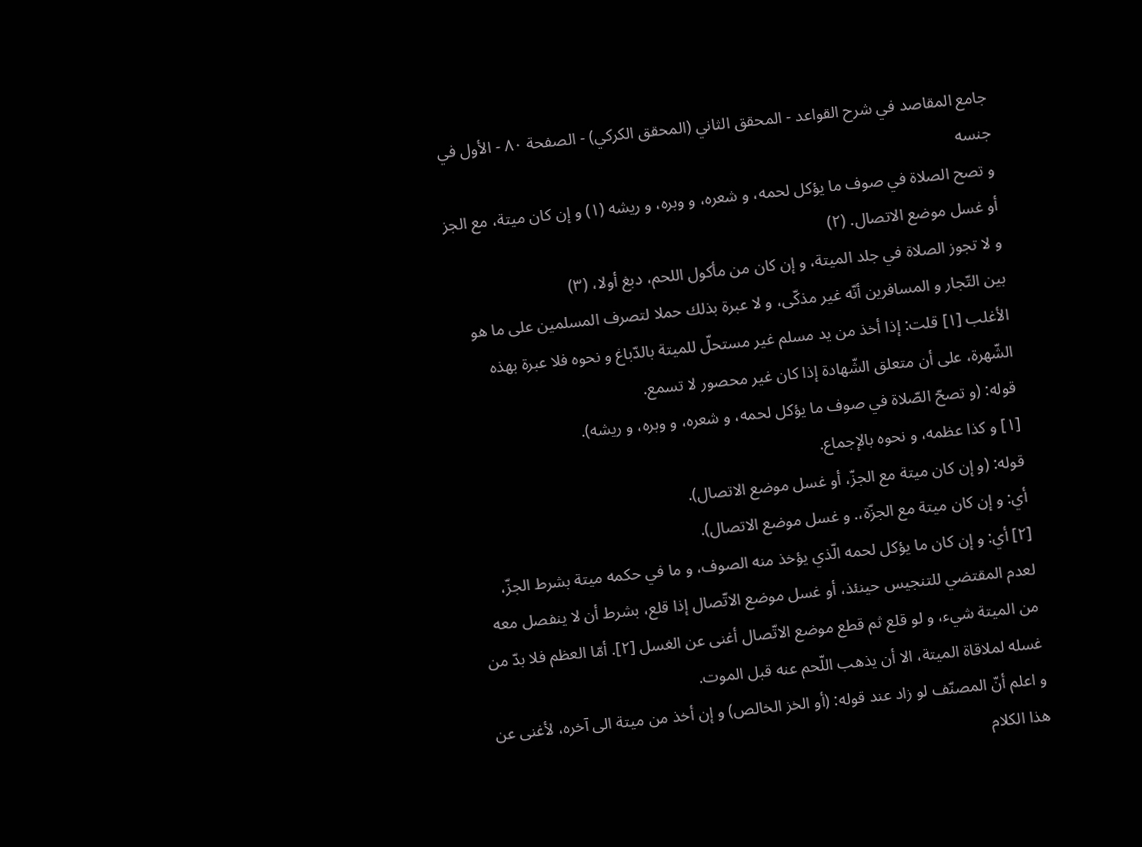جامع المقاصد في شرح القواعد - المحقق الثاني (المحقق الكركي) - الصفحة ٨٠ - الأول في جنسه
و تصح الصلاة في صوف ما يؤكل لحمه، و شعره، و وبره، و ريشه (١) و إن كان ميتة، مع الجز أو غسل موضع الاتصال. (٢)
و لا تجوز الصلاة في جلد الميتة، و إن كان من مأكول اللحم، دبغ أولا، (٣)
بين التّجار و المسافرين أنّه غير مذكّى، و لا عبرة بذلك حملا لتصرف المسلمين على ما هو الأغلب [١] قلت: إذا أخذ من يد مسلم غير مستحلّ للميتة بالدّباغ و نحوه فلا عبرة بهذه الشّهرة، على أن متعلق الشّهادة إذا كان غير محصور لا تسمع.
قوله: (و تصحّ الصّلاة في صوف ما يؤكل لحمه، و شعره، و وبره، و ريشه).
[١] و كذا عظمه، و نحوه بالإجماع.
قوله: (و إن كان ميتة مع الجزّ، أو غسل موضع الاتصال).
أي: و إن كان ميتة مع الجزّة،. و غسل موضع الاتصال).
[٢] أي: و إن كان ما يؤكل لحمه الّذي يؤخذ منه الصوف، و ما في حكمه ميتة بشرط الجزّ، لعدم المقتضي للتنجيس حينئذ، أو غسل موضع الاتّصال إذا قلع، بشرط أن لا ينفصل معه من الميتة شيء، و لو قلع ثم قطع موضع الاتّصال أغنى عن الغسل [٢]. أمّا العظم فلا بدّ من غسله لملاقاة الميتة، الا أن يذهب اللّحم عنه قبل الموت.
و اعلم أنّ المصنّف لو زاد عند قوله: (أو الخز الخالص) و إن أخذ من ميتة الى آخره، لأغنى عن هذا الكلام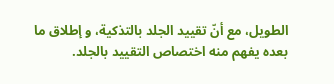الطويل، مع أنّ تقييد الجلد بالتذكية، و إطلاق ما بعده يفهم منه اختصاص التقييد بالجلد.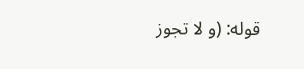قوله: (و لا تجوز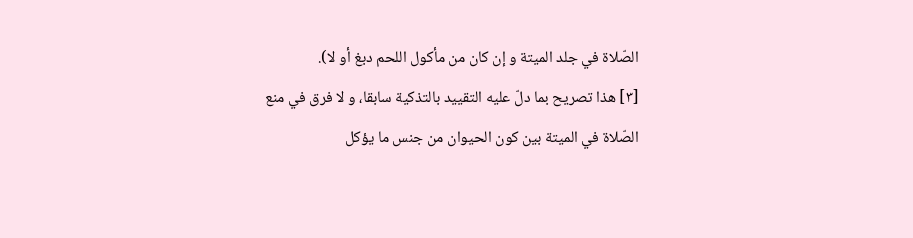الصّلاة في جلد الميتة و إن كان من مأكول اللحم دبغ أو لا).
[٣] هذا تصريح بما دلّ عليه التقييد بالتذكية سابقا، و لا فرق في منع الصّلاة في الميتة بين كون الحيوان من جنس ما يؤكل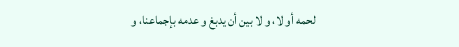لحمه أو لا، و لا بين أن يدبغ و عدمه بإجماعنا، و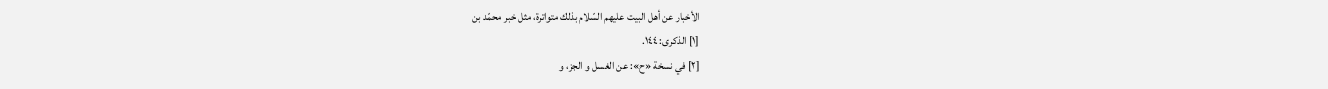الأخبار عن أهل البيت عليهم السّلام بذلك متواترة، مثل خبر محمّد بن
[١] الذكرى: ١٤٤.
[٢] في نسخة «ح»: عن الغسل و الجز، و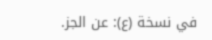في نسخة (ع): عن الجز.